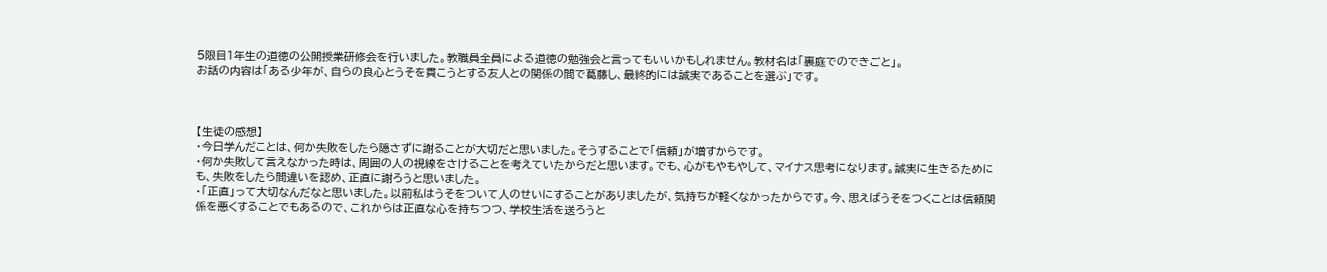5限目1年生の道徳の公開授業研修会を行いました。教職員全員による道徳の勉強会と言ってもいいかもしれません。教材名は「裏庭でのできごと」。
お話の内容は「ある少年が、自らの良心とうそを貫こうとする友人との関係の間で葛藤し、最終的には誠実であることを選ぶ」です。



【生徒の感想】
・今日学んだことは、何か失敗をしたら隠さずに謝ることが大切だと思いました。そうすることで「信頼」が増すからです。
・何か失敗して言えなかった時は、周囲の人の視線をさけることを考えていたからだと思います。でも、心がもやもやして、マイナス思考になります。誠実に生きるためにも、失敗をしたら間違いを認め、正直に謝ろうと思いました。
・「正直」って大切なんだなと思いました。以前私はうそをついて人のせいにすることがありましたが、気持ちが軽くなかったからです。今、思えばうそをつくことは信頼関係を悪くすることでもあるので、これからは正直な心を持ちつつ、学校生活を送ろうと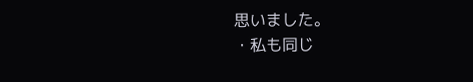思いました。
・私も同じ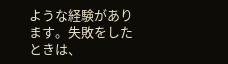ような経験があります。失敗をしたときは、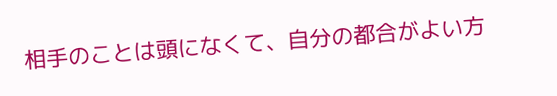相手のことは頭になくて、自分の都合がよい方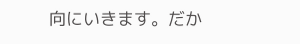向にいきます。だか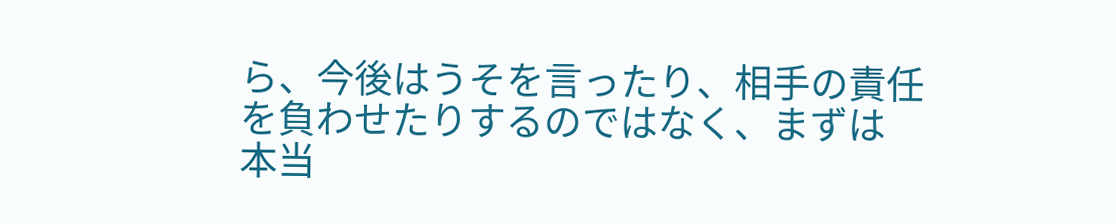ら、今後はうそを言ったり、相手の責任を負わせたりするのではなく、まずは
本当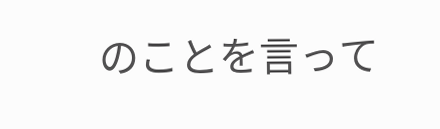のことを言って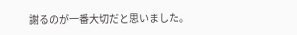謝るのが一番大切だと思いました。